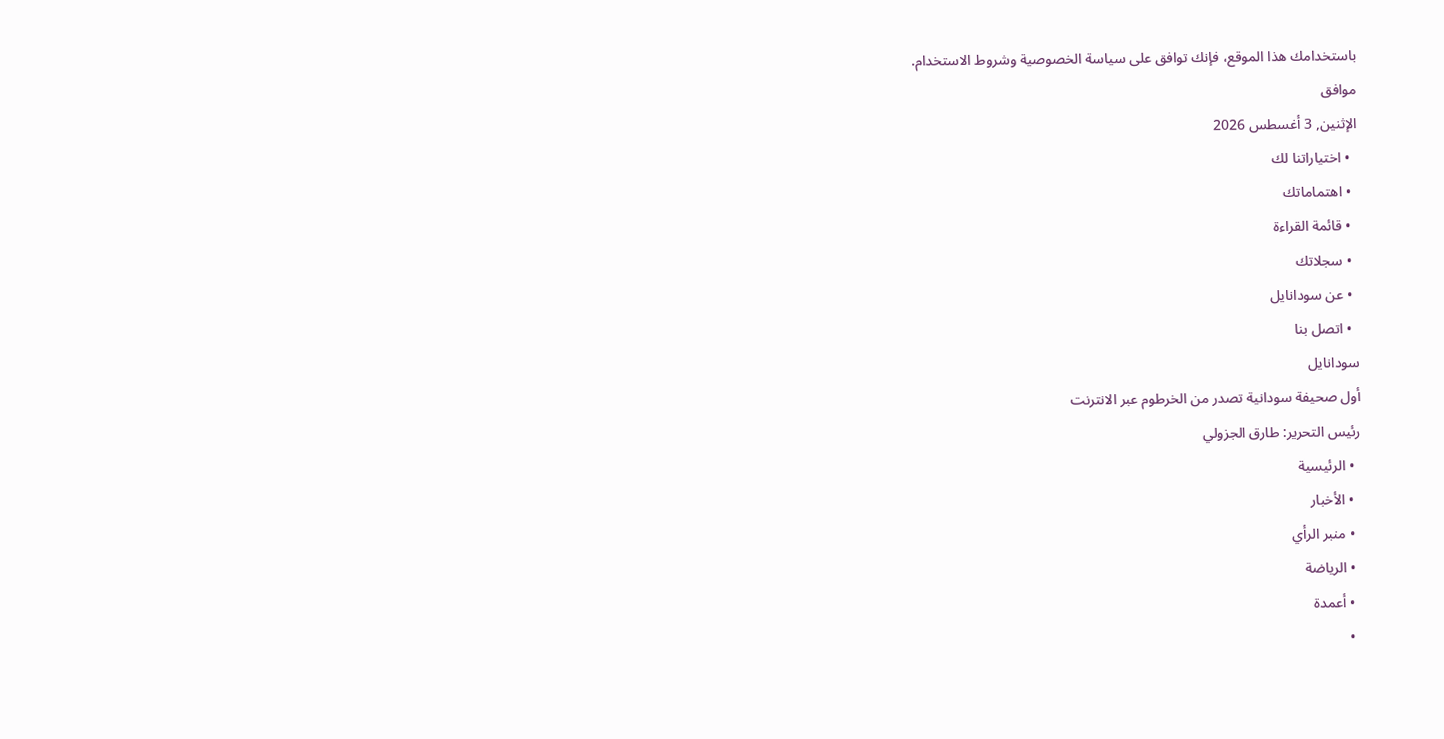باستخدامك هذا الموقع، فإنك توافق على سياسة الخصوصية وشروط الاستخدام.
موافق
الإثنين, 3 أغسطس 2026
  • اختياراتنا لك
  • اهتماماتك
  • قائمة القراءة
  • سجلاتك
  • عن سودانايل
  • اتصل بنا
سودانايل
أول صحيفة سودانية تصدر من الخرطوم عبر الانترنت
رئيس التحرير: طارق الجزولي
  • الرئيسية
  • الأخبار
  • منبر الرأي
  • الرياضة
  • أعمدة
  •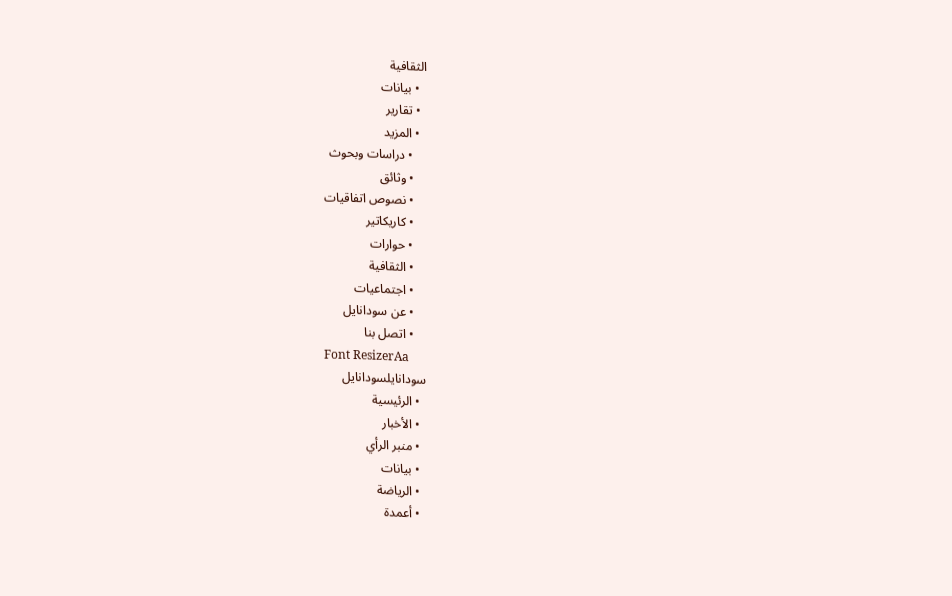الثقافية
  • بيانات
  • تقارير
  • المزيد
    • دراسات وبحوث
    • وثائق
    • نصوص اتفاقيات
    • كاريكاتير
    • حوارات
    • الثقافية
    • اجتماعيات
    • عن سودانايل
    • اتصل بنا
Font ResizerAa
سودانايلسودانايل
  • الرئيسية
  • الأخبار
  • منبر الرأي
  • بيانات
  • الرياضة
  • أعمدة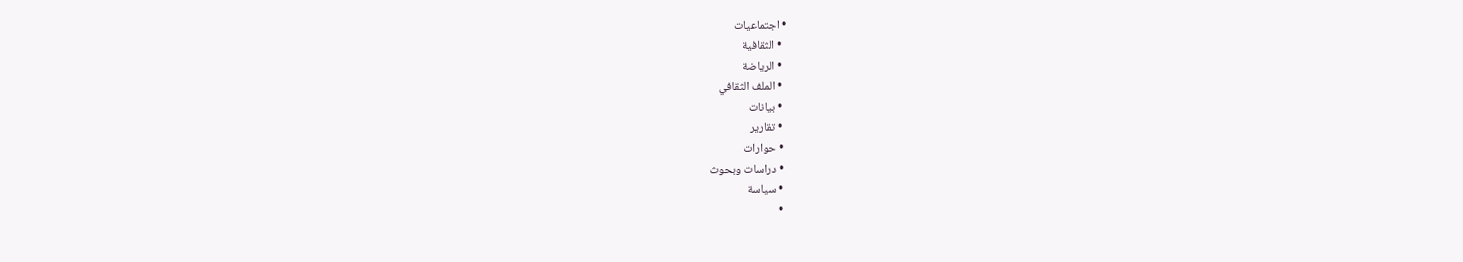• اجتماعيات
  • الثقافية
  • الرياضة
  • الملف الثقافي
  • بيانات
  • تقارير
  • حوارات
  • دراسات وبحوث
  • سياسة
  •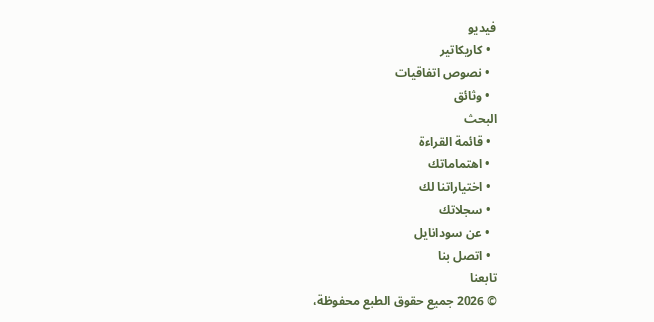فيديو
  • كاريكاتير
  • نصوص اتفاقيات
  • وثائق
البحث
  • قائمة القراءة
  • اهتماماتك
  • اختياراتنا لك
  • سجلاتك
  • عن سودانايل
  • اتصل بنا
تابعنا
© 2026 جميع حقوق الطبع محفوظة،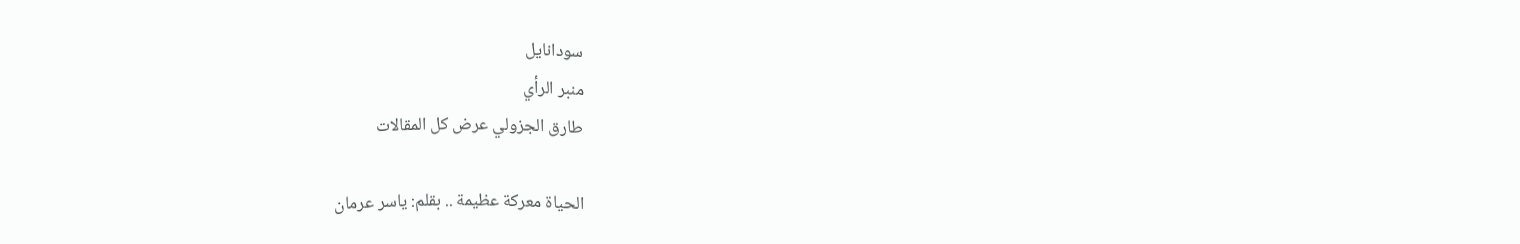سودانايل
منبر الرأي
طارق الجزولي عرض كل المقالات

الحياة معركة عظيمة .. بقلم: ياسر عرمان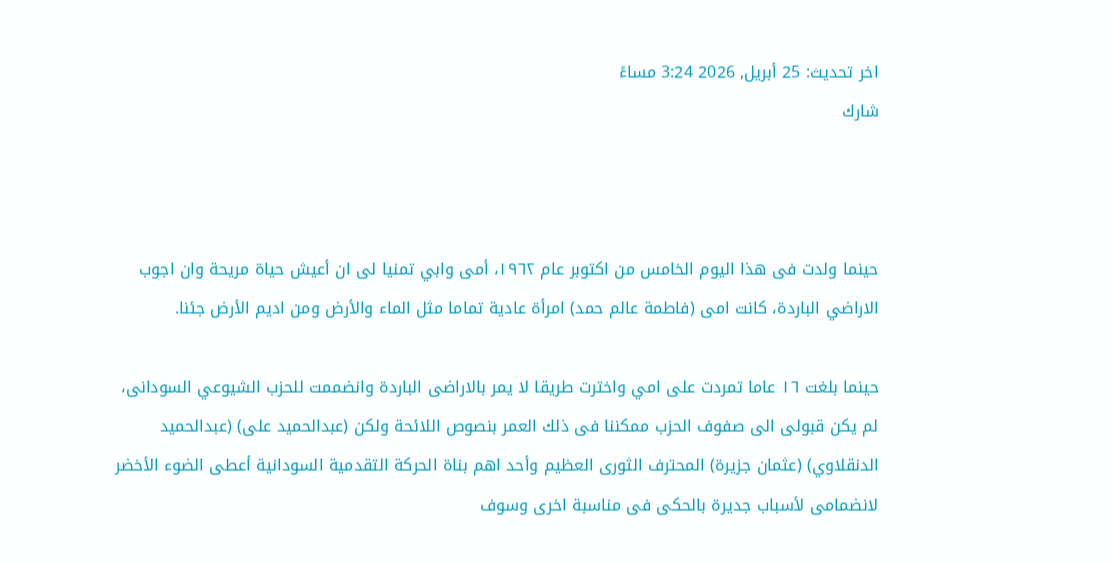اخر تحديث: 25 أبريل, 2026 3:24 مساءً
شارك



حينما ولدت فى هذا اليوم الخامس من اكتوبر عام ١٩٦٢، أمى وابي تمنيا لى ان أعيش حياة مريحة وان اجوب الاراضي الباردة، كانت امى (فاطمة عالم حمد) امرأة عادية تماما مثل الماء والأرض ومن اديم الأرض جئنا.

حينما بلغت ١٦ عاما تمردت على امي واخترت طريقا لا يمر بالاراضى الباردة وانضممت للحزب الشيوعي السودانى، لم يكن قبولى الى صفوف الحزب ممكننا فى ذلك العمر بنصوص اللائحة ولكن (عبدالحميد على) (عبدالحميد الدنقلاوي) (عثمان جزيرة) المحترف الثورى العظيم وأحد اهم بناة الحركة التقدمية السودانية أعطى الضوء الأخضر لانضمامى لأسباب جديرة بالحكى فى مناسبة اخرى وسوف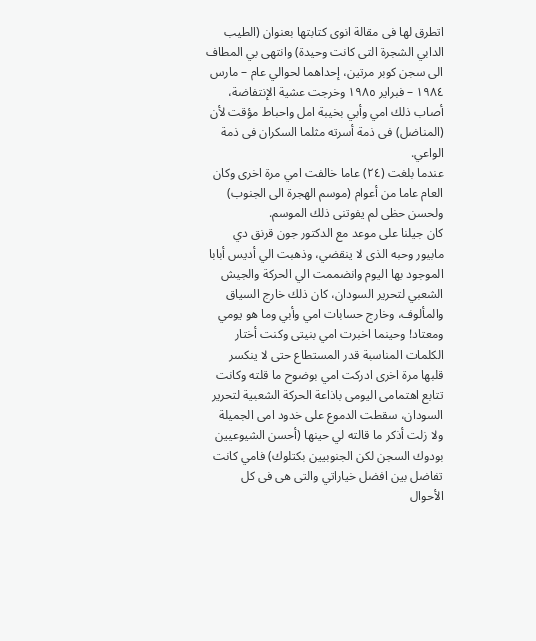اتطرق لها فى مقالة انوى كتابتها بعنوان (الطيب الدابي الشجرة التى كانت وحيدة) وانتهى بي المطاف الى سجن كوبر مرتين، إحداهما لحوالي عام – مارس ١٩٨٤ – فبراير ١٩٨٥ وخرجت عشية الإنتفاضة، أصاب ذلك امي وأبي بخيبة امل واحباط مؤقت لأن (المناضل) فى ذمة أسرته مثلما السكران فى ذمة الواعي.
عندما بلغت (٢٤) عاما خالفت امي مرة اخرى وكان العام عاما من أعوام (موسم الهجرة الى الجنوب) ولحسن حظى لم يفوتنى ذلك الموسم.
كان جيلنا على موعد مع الدكتور جون قرنق دي مابيور وحبه الذى لا ينقضي، وذهبت الي أديس أبابا الموجود بها اليوم وانضممت الي الحركة والجيش الشعبي لتحرير السودان، كان ذلك خارج السياق والمألوف، وخارج حسابات امي وأبي وما هو يومي ومعتاد! وحينما اخبرت امي بنيتى وكنت أختار الكلمات المناسبة قدر المستطاع حتى لا ينكسر قلبها مرة اخرى ادركت امي بوضوح ما قلته وكانت تتابع اهتمامى اليومى باذاعة الحركة الشعبية لتحرير السودان، سقطت الدموع على خدود امى الجميلة ولا زلت أذكر ما قالته لي حينها (أحسن الشيوعيين بودوك السجن لكن الجنوبيين بكتلوك) فامي كانت تفاضل بين افضل خياراتي والتى هى فى كل الأحوال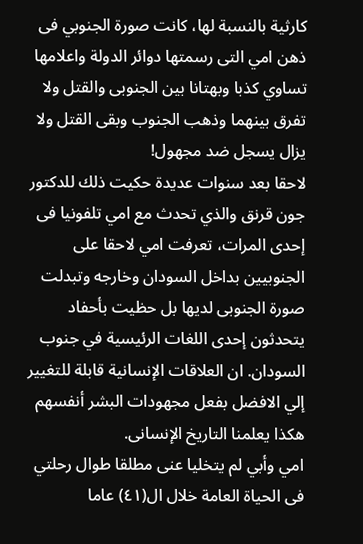كارثية بالنسبة لها، كانت صورة الجنوبي فى ذهن امي التى رسمتها دوائر الدولة واعلامها تساوي كذبا وبهتانا بين الجنوبى والقتل ولا تفرق بينهما وذهب الجنوب وبقى القتل ولا يزال يسجل ضد مجهول!
لاحقا بعد سنوات عديدة حكيت ذلك للدكتور جون قرنق والذي تحدث مع امي تلفونيا فى إحدى المرات، تعرفت امي لاحقا على الجنوبيين بداخل السودان وخارجه وتبدلت صورة الجنوبى لديها بل حظيت بأحفاد يتحدثون إحدى اللغات الرئيسية في جنوب السودان. ان العلاقات الإنسانية قابلة للتغيير إلي الافضل بفعل مجهودات البشر أنفسهم هكذا يعلمنا التاريخ الإنسانى.
امي وأبي لم يتخليا عنى مطلقا طوال رحلتي فى الحياة العامة خلال ال(٤١) عاما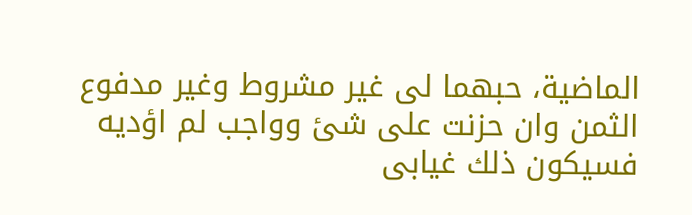الماضية، حبهما لى غير مشروط وغير مدفوع الثمن وان حزنت على شئ وواجب لم اؤديه فسيكون ذلك غيابى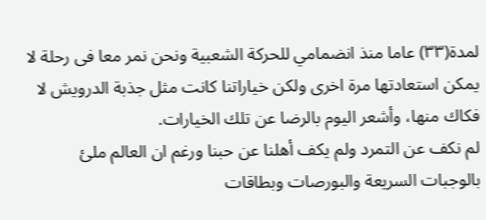لمدة(٣٣) عاما منذ انضمامي للحركة الشعبية ونحن نمر معا فى رحلة لا يمكن استعادتها مرة اخرى ولكن خياراتنا كانت مثل جذبة الدرويش لا فكاك منها، وأشعر اليوم بالرضا عن تلك الخيارات.
لم نكف عن التمرد ولم يكف أهلنا عن حبنا ورغم ان العالم ملئ بالوجبات السريعة والبورصات وبطاقات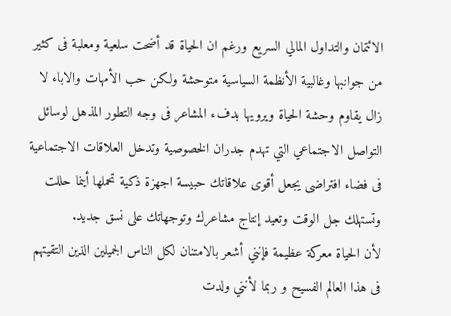الائتمان والتداول المالي السريع ورغم ان الحياة قد أضحت سلعية ومعلبة فى كثير من جوانبها وغالبية الأنظمة السياسية متوحشة ولكن حب الأمهات والاباء لا زال يقاوم وحشة الحياة ويرويها بدفء المشاعر فى وجه التطور المذهل لوسائل التواصل الاجتماعي التي تهدم جدران الخصوصية وتدخل العلاقات الاجتماعية فى فضاء افتراضى يجعل أقوى علاقاتك حبيسة اجهزة ذكية تحملها أينما حللت وتستهلك جل الوقت وتعيد إنتاج مشاعرك وتوجهاتك على نسق جديد.
لأن الحياة معركة عظيمة فإنني أشعر بالامتنان لكل الناس الجميلين الذين التقيتهم فى هذا العالم الفسيح و ربما لأنني ولدت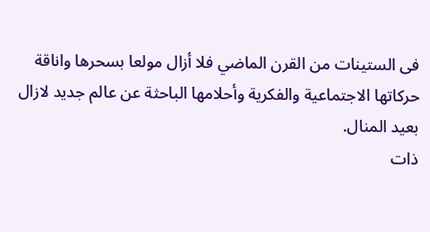فى الستينات من القرن الماضي فلا أزال مولعا بسحرها واناقة حركاتها الاجتماعية والفكرية وأحلامها الباحثة عن عالم جديد لازال بعيد المنال.
ذات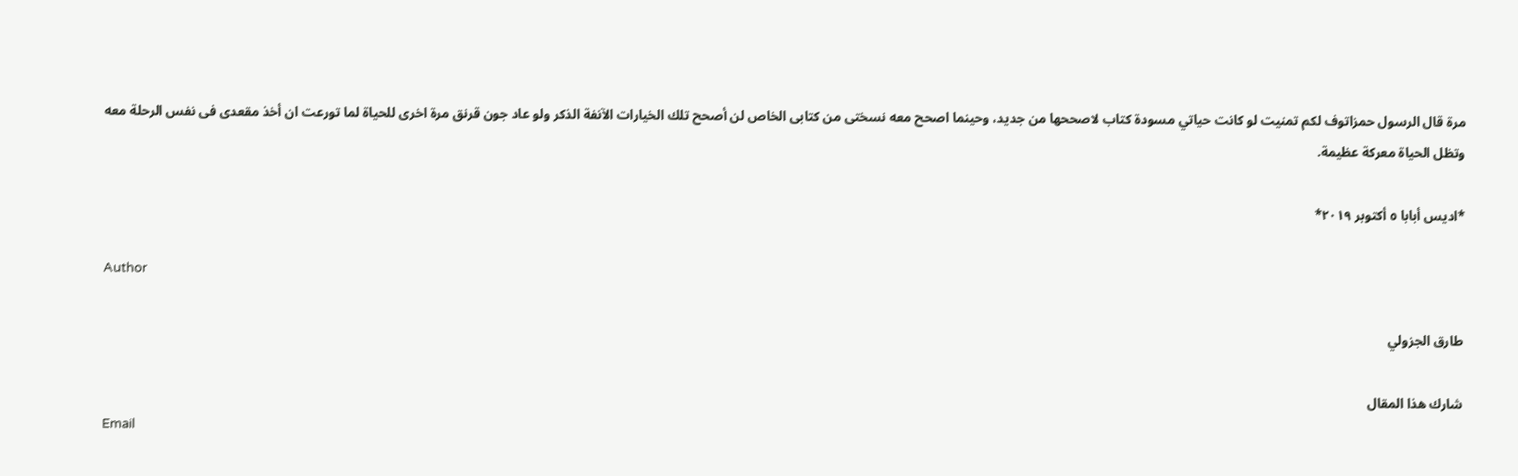مرة قال الرسول حمزاتوف لكم تمنيت لو كانت حياتي مسودة كتاب لاصححها من جديد، وحينما اصحح معه نسختى من كتابى الخاص لن أصحح تلك الخيارات الآنفة الذكر ولو عاد جون قرنق مرة اخرى للحياة لما تورعت ان أخذ مقعدى فى نفس الرحلة معه وتظل الحياة معركة عظيمة.

*اديس أبابا ٥ أكتوبر ٢٠١٩*

Author

طارق الجزولي

شارك هذا المقال
Email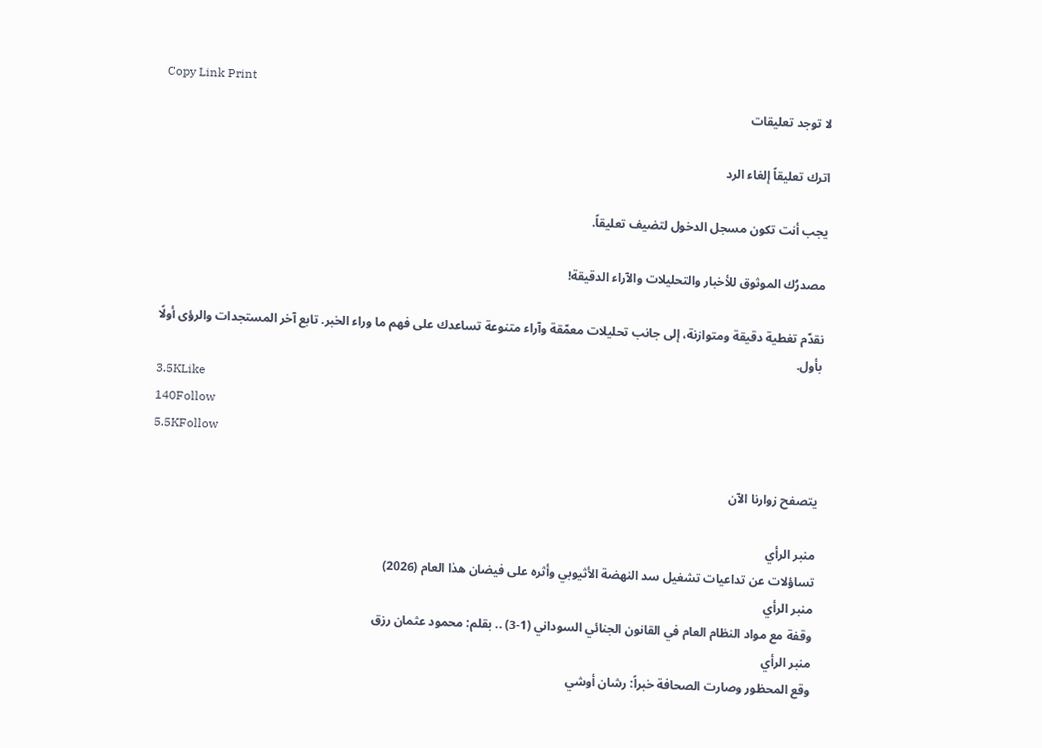Copy Link Print
لا توجد تعليقات

اترك تعليقاً إلغاء الرد

يجب أنت تكون مسجل الدخول لتضيف تعليقاً.

مصدرُك الموثوق للأخبار والتحليلات والآراء الدقيقة!

نقدّم تغطية دقيقة ومتوازنة، إلى جانب تحليلات معمّقة وآراء متنوعة تساعدك على فهم ما وراء الخبر. تابع آخر المستجدات والرؤى أولًا بأول.
3.5KLike
140Follow
5.5KFollow

يتصفح زوارنا الآن

منبر الرأي
تساؤلات عن تداعيات تشغيل سد النهضة الأثيوبي وأثره على فيضان هذا العام (2026)
منبر الرأي
وقفة مع مواد النظام العام في القانون الجنائي السوداني (1-3) .. بقلم: محمود عثمان رزق
منبر الرأي
وقع المحظور وصارت الصحافة خبراً: رشان أوشي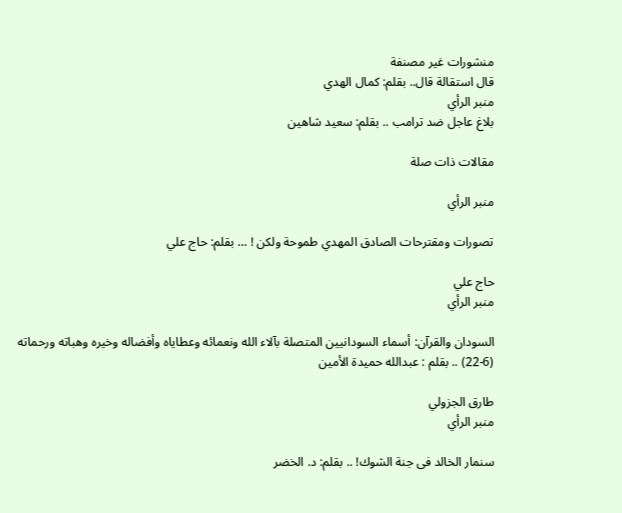منشورات غير مصنفة
قال استقالة قال.. بقلم: كمال الهدي
منبر الرأي
بلاغ عاجل ضد ترامب .. بقلم: سعيد شاهين

مقالات ذات صلة

منبر الرأي

تصورات ومقترحات الصادق المهدي طموحة ولكن ! … بقلم: حاج علي

حاج علي
منبر الرأي

السودان والقرآن: أسماء السودانيين المتصلة بآلاء الله ونعمائه وعطاياه وأفضاله وخيره وهباته ورحماته (6-22) .. بقلم : عبدالله حميدة الأمين

طارق الجزولي
منبر الرأي

سنمار الخالد فى جنة الشوك! .. بقلم: د. الخضر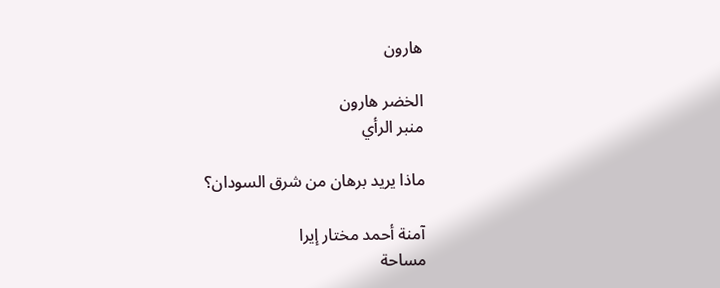هارون

الخضر هارون
منبر الرأي

ماذا يريد برهان من شرق السودان؟

آمنة أحمد مختار إيرا
مساحة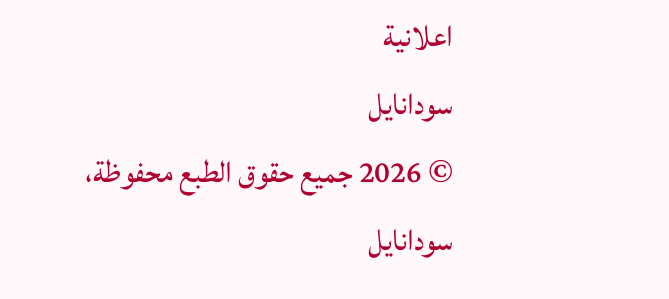اعلانية
سودانايل
© 2026 جميع حقوق الطبع محفوظة، سودانايل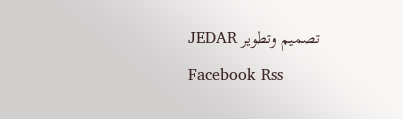تصميم وتطوير JEDAR
Facebook Rss